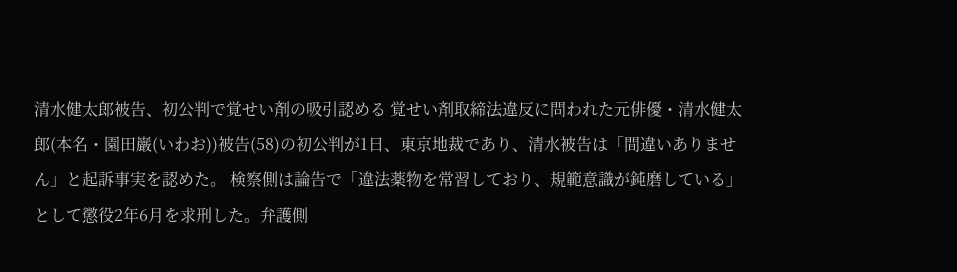清水健太郎被告、初公判で覚せい剤の吸引認める 覚せい剤取締法違反に問われた元俳優・清水健太郎(本名・園田巌(いわお))被告(58)の初公判が1日、東京地裁であり、清水被告は「間違いありません」と起訴事実を認めた。 検察側は論告で「違法薬物を常習しており、規範意識が鈍磨している」として懲役2年6月を求刑した。弁護側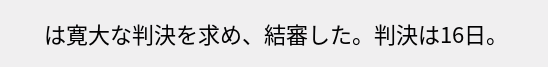は寛大な判決を求め、結審した。判決は16日。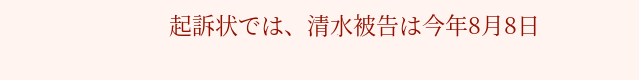起訴状では、清水被告は今年8月8日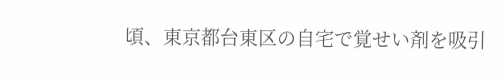頃、東京都台東区の自宅で覚せい剤を吸引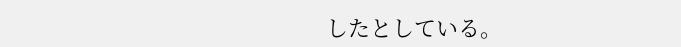したとしている。